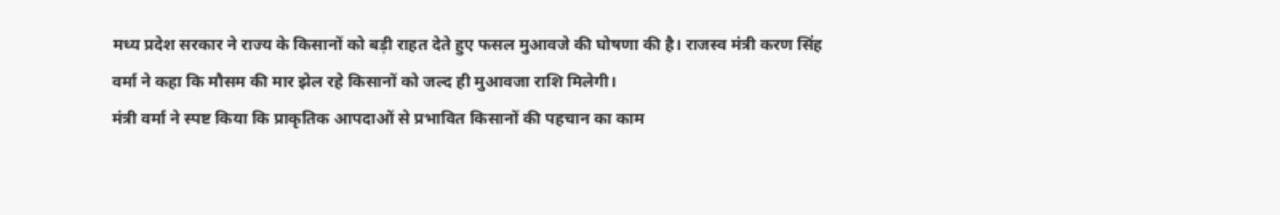मध्य प्रदेश सरकार ने राज्य के किसानों को बड़ी राहत देते हुए फसल मुआवजे की घोषणा की है। राजस्व मंत्री करण सिंह वर्मा ने कहा कि मौसम की मार झेल रहे किसानों को जल्द ही मुआवजा राशि मिलेगी।
मंत्री वर्मा ने स्पष्ट किया कि प्राकृतिक आपदाओं से प्रभावित किसानों की पहचान का काम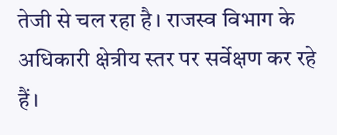तेजी से चल रहा है। राजस्व विभाग के अधिकारी क्षेत्रीय स्तर पर सर्वेक्षण कर रहे हैं।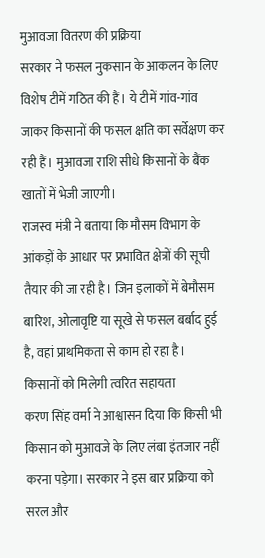मुआवजा वितरण की प्रक्रिया
सरकार ने फसल नुकसान के आकलन के लिए विशेष टीमें गठित की हैं। ये टीमें गांव-गांव जाकर किसानों की फसल क्षति का सर्वेक्षण कर रही हैं। मुआवजा राशि सीधे किसानों के बैंक खातों में भेजी जाएगी।
राजस्व मंत्री ने बताया कि मौसम विभाग के आंकड़ों के आधार पर प्रभावित क्षेत्रों की सूची तैयार की जा रही है। जिन इलाकों में बेमौसम बारिश, ओलावृष्टि या सूखे से फसल बर्बाद हुई है, वहां प्राथमिकता से काम हो रहा है।
किसानों को मिलेगी त्वरित सहायता
करण सिंह वर्मा ने आश्वासन दिया कि किसी भी किसान को मुआवजे के लिए लंबा इंतजार नहीं करना पड़ेगा। सरकार ने इस बार प्रक्रिया को सरल और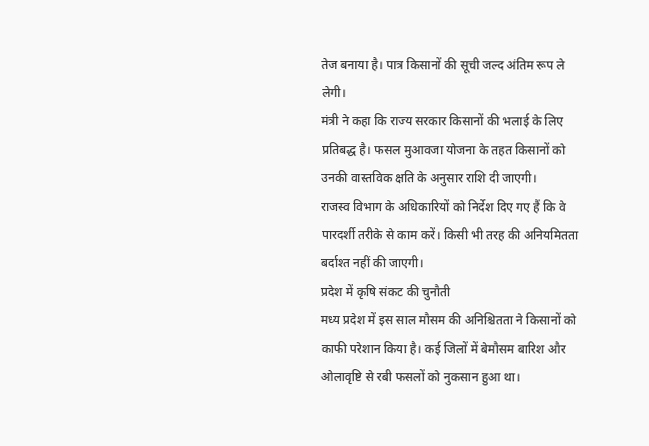तेज बनाया है। पात्र किसानों की सूची जल्द अंतिम रूप ले लेगी।
मंत्री ने कहा कि राज्य सरकार किसानों की भलाई के लिए प्रतिबद्ध है। फसल मुआवजा योजना के तहत किसानों को उनकी वास्तविक क्षति के अनुसार राशि दी जाएगी।
राजस्व विभाग के अधिकारियों को निर्देश दिए गए हैं कि वे पारदर्शी तरीके से काम करें। किसी भी तरह की अनियमितता बर्दाश्त नहीं की जाएगी।
प्रदेश में कृषि संकट की चुनौती
मध्य प्रदेश में इस साल मौसम की अनिश्चितता ने किसानों को काफी परेशान किया है। कई जिलों में बेमौसम बारिश और ओलावृष्टि से रबी फसलों को नुकसान हुआ था।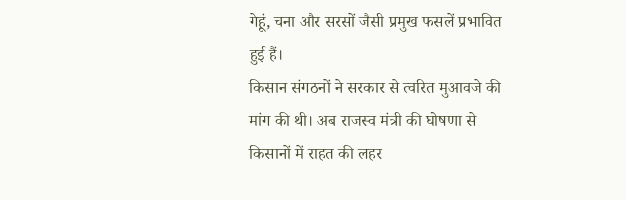गेहूं, चना और सरसों जैसी प्रमुख फसलें प्रभावित हुई हैं।
किसान संगठनों ने सरकार से त्वरित मुआवजे की मांग की थी। अब राजस्व मंत्री की घोषणा से किसानों में राहत की लहर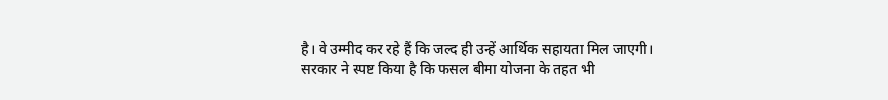है। वे उम्मीद कर रहे हैं कि जल्द ही उन्हें आर्थिक सहायता मिल जाएगी।
सरकार ने स्पष्ट किया है कि फसल बीमा योजना के तहत भी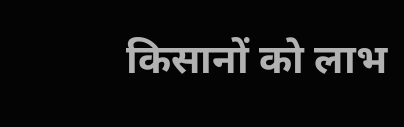किसानों को लाभ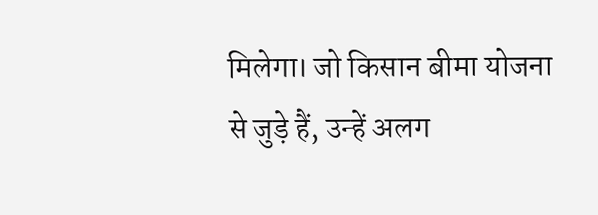मिलेगा। जो किसान बीमा योजना से जुड़े हैं, उन्हें अलग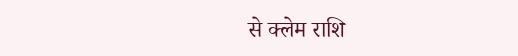से क्लेम राशि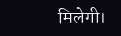मिलेगी।